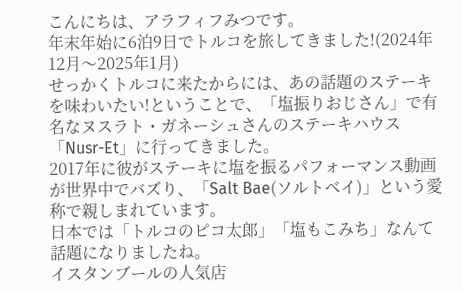こんにちは、アラフィフみつです。
年末年始に6泊9日でトルコを旅してきました!(2024年12月〜2025年1月)
せっかくトルコに来たからには、あの話題のステーキを味わいたい!ということで、「塩振りおじさん」で有名なヌスラト・ガネーシュさんのステーキハウス「Nusr-Et」に行ってきました。
2017年に彼がステーキに塩を振るパフォーマンス動画が世界中でバズり、「Salt Bae(ソルトベイ)」という愛称で親しまれています。
日本では「トルコのピコ太郎」「塩もこみち」なんて話題になりましたね。
イスタンブールの人気店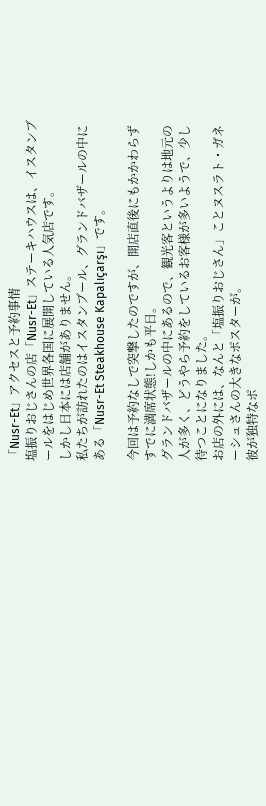「Nusr-Et」アクセスと予約事情
塩振りおじさんの店「Nusr-Et」ステーキハウスは、イスタンブールをはじめ世界各国に展開している人気店です。
しかし日本には店舗がありません。
私たちが訪れたのはイスタンブール、グランドバザールの中にある「Nusr-Et Steakhouse Kapalıçarşı」です。

今回は予約なしで突撃したのですが、開店直後にもかかわらずすでに満席状態!しかも平日。
グランドバザールの中にあるので、観光客というよりは地元の人が多く、どうやら予約をしているお客様が多いようで、少し待つことになりました。
お店の外には、なんと「塩振りおじさん」ことヌスラト・ガネーシュさんの大きなポスターが。
彼が独特なポ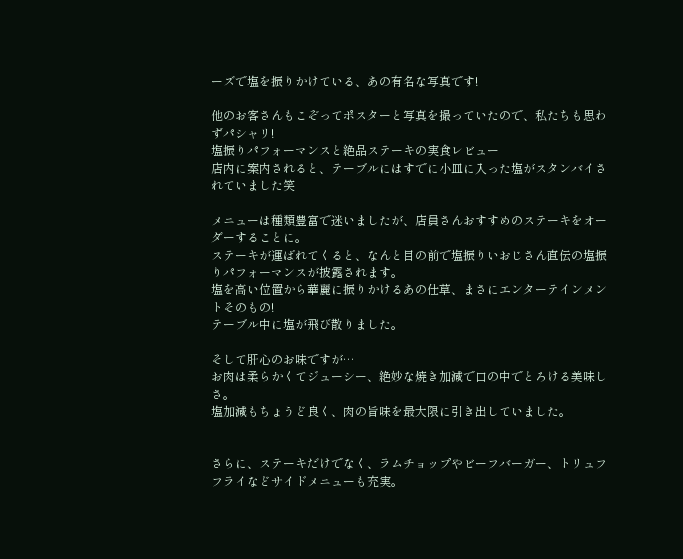ーズで塩を振りかけている、あの有名な写真です!

他のお客さんもこぞってポスターと写真を撮っていたので、私たちも思わずパシャリ!
塩振りパフォーマンスと絶品ステーキの実食レビュー
店内に案内されると、テーブルにはすでに小皿に入った塩がスタンバイされていました笑

メニューは種類豊富で迷いましたが、店員さんおすすめのステーキをオーダーすることに。
ステーキが運ばれてくると、なんと目の前で塩振りいおじさん直伝の塩振りパフォーマンスが披露されます。
塩を高い位置から華麗に振りかけるあの仕草、まさにエンターテインメントそのもの!
テーブル中に塩が飛び散りました。

そして肝心のお味ですが…
お肉は柔らかくてジューシー、絶妙な焼き加減で口の中でとろける美味しさ。
塩加減もちょうど良く、肉の旨味を最大限に引き出していました。


さらに、ステーキだけでなく、ラムチョップやビーフバーガー、トリュフフライなどサイドメニューも充実。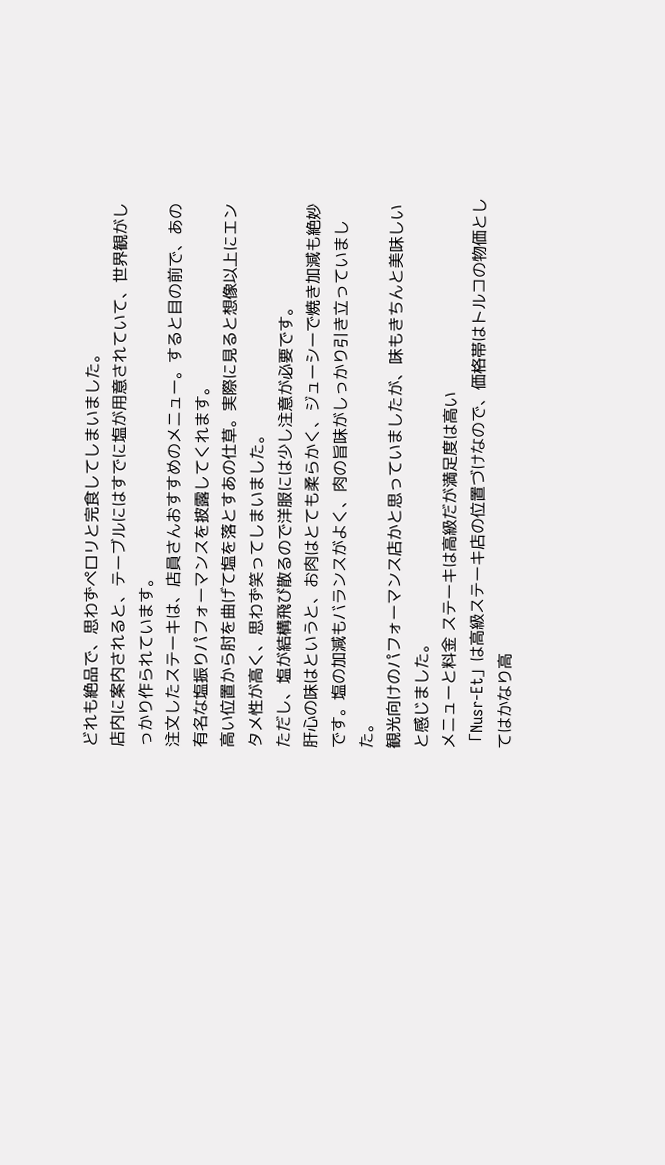どれも絶品で、思わずペロリと完食してしまいました。
店内に案内されると、テーブルにはすでに塩が用意されていて、世界観がしっかり作られています。
注文したステーキは、店員さんおすすめのメニュー。すると目の前で、あの有名な塩振りパフォーマンスを披露してくれます。
高い位置から肘を曲げて塩を落とすあの仕草。実際に見ると想像以上にエンタメ性が高く、思わず笑ってしまいました。
ただし、塩が結構飛び散るので洋服には少し注意が必要です。
肝心の味はというと、お肉はとても柔らかく、ジューシーで焼き加減も絶妙です。塩の加減もバランスがよく、肉の旨味がしっかり引き立っていました。
観光向けのパフォーマンス店かと思っていましたが、味もきちんと美味しいと感じました。
メニューと料金 ステーキは高級だが満足度は高い
「Nusr-Et」は高級ステーキ店の位置づけなので、価格帯はトルコの物価としてはかなり高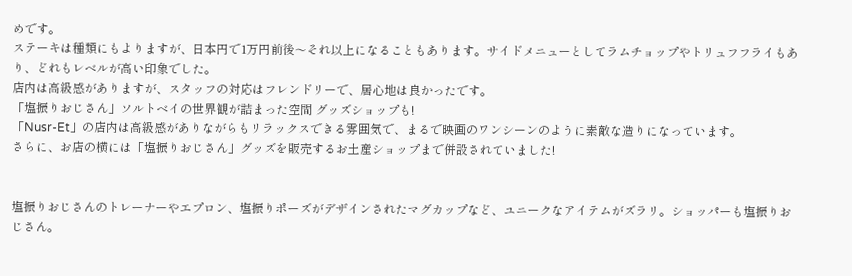めです。
ステーキは種類にもよりますが、日本円で1万円前後〜それ以上になることもあります。サイドメニューとしてラムチョップやトリュフフライもあり、どれもレベルが高い印象でした。
店内は高級感がありますが、スタッフの対応はフレンドリーで、居心地は良かったです。
「塩振りおじさん」ソルトベイの世界観が詰まった空間 グッズショップも!
「Nusr-Et」の店内は高級感がありながらもリラックスできる雰囲気で、まるで映画のワンシーンのように素敵な造りになっています。
さらに、お店の横には「塩振りおじさん」グッズを販売するお土産ショップまで併設されていました!


塩振りおじさんのトレーナーやエプロン、塩振りポーズがデザインされたマグカップなど、ユニークなアイテムがズラリ。ショッパーも塩振りおじさん。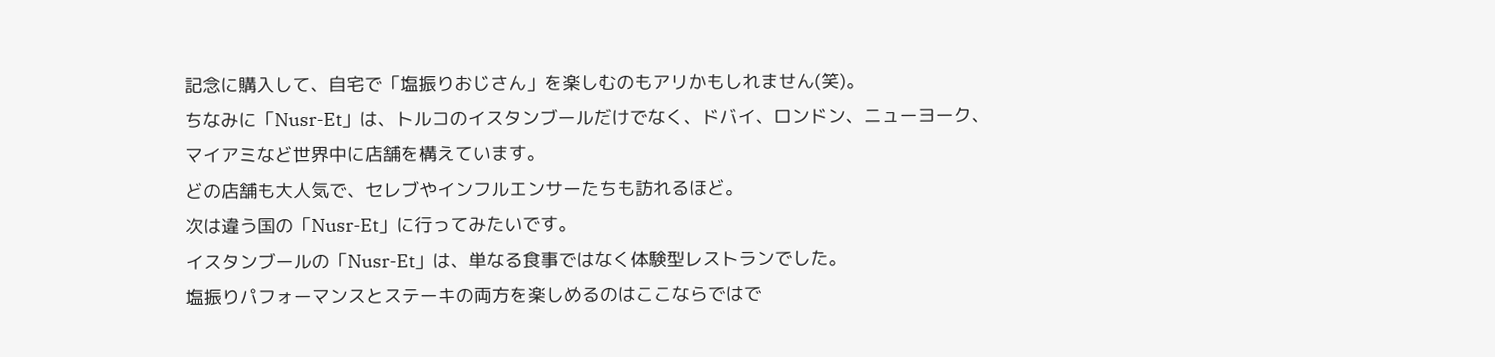記念に購入して、自宅で「塩振りおじさん」を楽しむのもアリかもしれません(笑)。
ちなみに「Nusr-Et」は、トルコのイスタンブールだけでなく、ドバイ、ロンドン、ニューヨーク、マイアミなど世界中に店舗を構えています。
どの店舗も大人気で、セレブやインフルエンサーたちも訪れるほど。
次は違う国の「Nusr-Et」に行ってみたいです。
イスタンブールの「Nusr-Et」は、単なる食事ではなく体験型レストランでした。
塩振りパフォーマンスとステーキの両方を楽しめるのはここならではで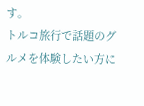す。
トルコ旅行で話題のグルメを体験したい方に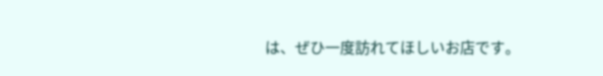は、ぜひ一度訪れてほしいお店です。